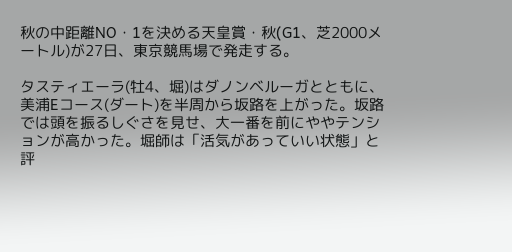秋の中距離NO・1を決める天皇賞・秋(G1、芝2000メートル)が27日、東京競馬場で発走する。

タスティエーラ(牡4、堀)はダノンベルーガとともに、美浦Eコース(ダート)を半周から坂路を上がった。坂路では頭を振るしぐさを見せ、大一番を前にややテンションが高かった。堀師は「活気があっていい状態」と評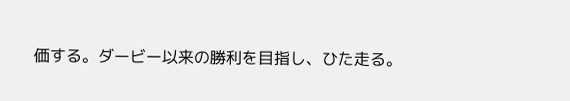価する。ダービー以来の勝利を目指し、ひた走る。